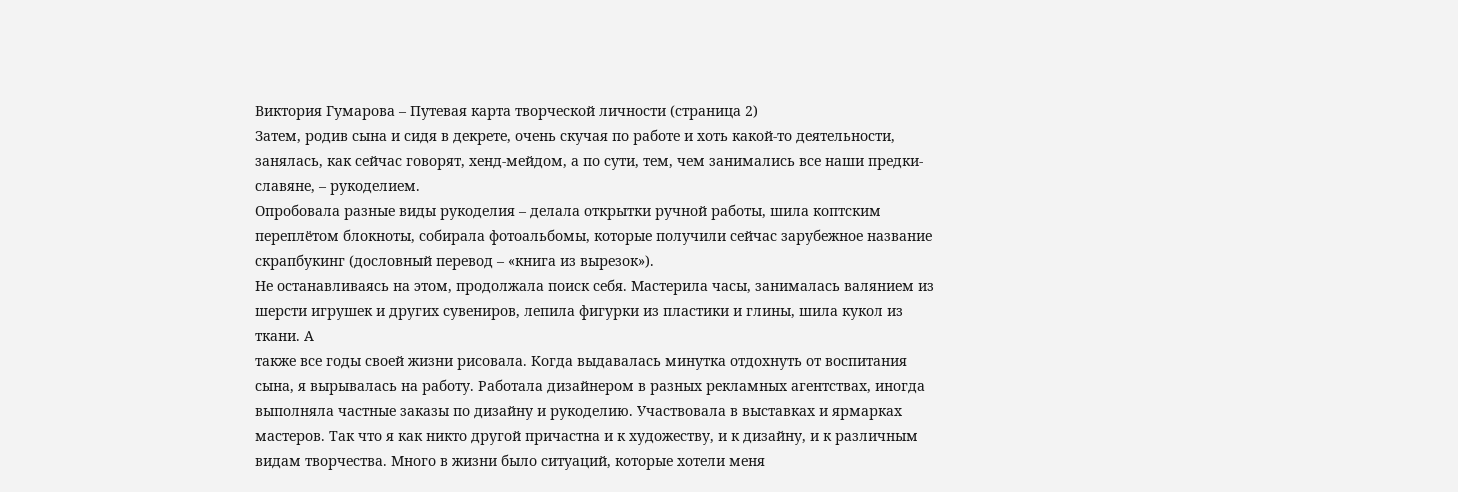Виктория Гумарова – Путевая карта творческой личности (страница 2)
Затем, родив сына и сидя в декрете, очень скучая по работе и хоть какой-то деятельности, занялась, как сейчас говорят, хенд-мейдом, а по сути, тем, чем занимались все наши предки-славяне, – рукоделием.
Опробовала разные виды рукоделия – делала открытки ручной работы, шила коптским переплётом блокноты, собирала фотоальбомы, которые получили сейчас зарубежное название скрапбукинг (дословный перевод – «книга из вырезок»).
Не останавливаясь на этом, продолжала поиск себя. Мастерила часы, занималась валянием из шерсти игрушек и других сувениров, лепила фигурки из пластики и глины, шила кукол из ткани. А
также все годы своей жизни рисовала. Когда выдавалась минутка отдохнуть от воспитания сына, я вырывалась на работу. Работала дизайнером в разных рекламных агентствах, иногда выполняла частные заказы по дизайну и рукоделию. Участвовала в выставках и ярмарках мастеров. Так что я как никто другой причастна и к художеству, и к дизайну, и к различным видам творчества. Много в жизни было ситуаций, которые хотели меня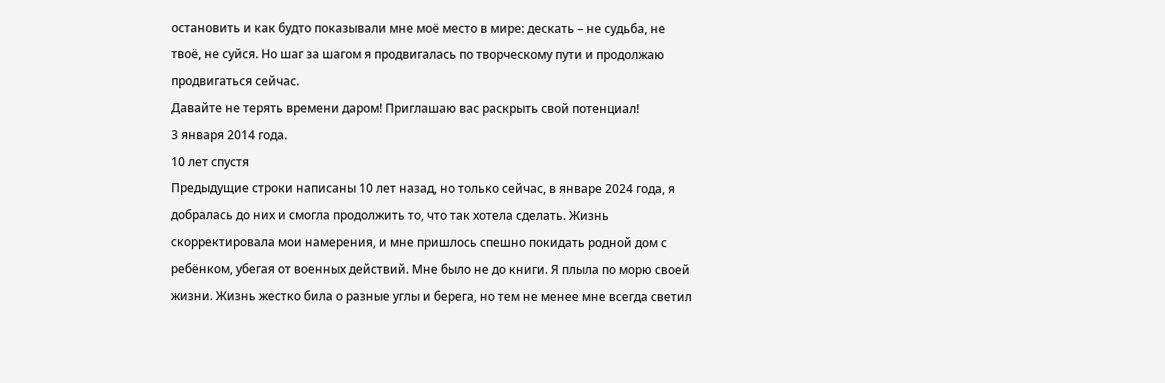остановить и как будто показывали мне моё место в мире: дескать – не судьба, не твоё, не суйся. Но шаг за шагом я продвигалась по творческому пути и продолжаю продвигаться сейчас.
Давайте не терять времени даром! Приглашаю вас раскрыть свой потенциал!
3 января 2014 года.
10 лет спустя
Предыдущие строки написаны 10 лет назад, но только сейчас, в январе 2024 года, я добралась до них и смогла продолжить то, что так хотела сделать. Жизнь скорректировала мои намерения, и мне пришлось спешно покидать родной дом с ребёнком, убегая от военных действий. Мне было не до книги. Я плыла по морю своей жизни. Жизнь жестко била о разные углы и берега, но тем не менее мне всегда светил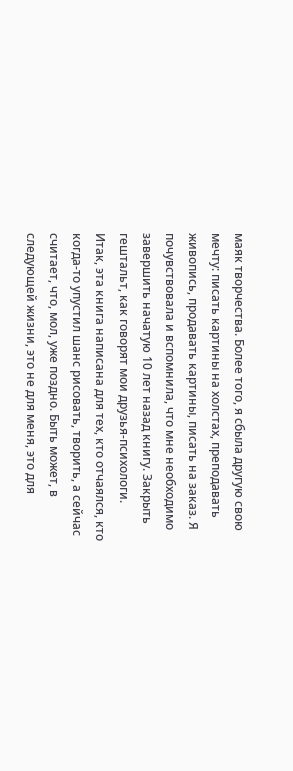маяк творчества. Более того, я сбыла другую свою мечту: писать картины на холстах, преподавать живопись, продавать картины, писать на заказ. Я почувствовала и вспомнила, что мне необходимо завершить начатую 10 лет назад книгу. Закрыть гештальт, как говорят мои друзья-психологи.
Итак, эта книга написана для тех, кто отчаялся, кто когда-то упустил шанс рисовать, творить, а сейчас считает, что, мол, уже поздно. Быть может, в следующей жизни, это не для меня, это для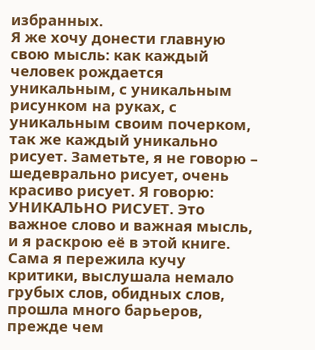избранных.
Я же хочу донести главную свою мысль: как каждый человек рождается уникальным, с уникальным рисунком на руках, с уникальным своим почерком, так же каждый уникально рисует. Заметьте, я не говорю – шедеврально рисует, очень красиво рисует. Я говорю: УНИКАЛЬНО РИСУЕТ. Это важное слово и важная мысль, и я раскрою её в этой книге. Сама я пережила кучу критики, выслушала немало грубых слов, обидных слов, прошла много барьеров, прежде чем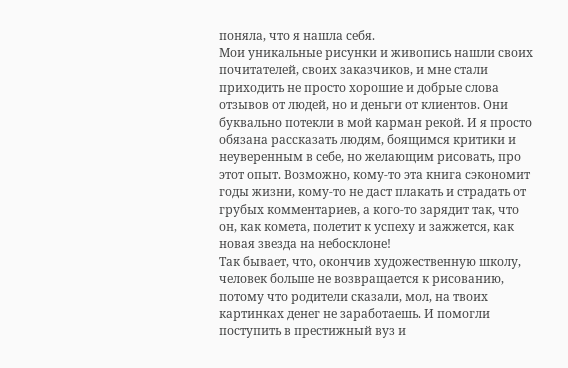поняла, что я нашла себя.
Мои уникальные рисунки и живопись нашли своих почитателей, своих заказчиков, и мне стали приходить не просто хорошие и добрые слова отзывов от людей, но и деньги от клиентов. Они буквально потекли в мой карман рекой. И я просто обязана рассказать людям, боящимся критики и неуверенным в себе, но желающим рисовать, про этот опыт. Возможно, кому-то эта книга сэкономит годы жизни, кому-то не даст плакать и страдать от грубых комментариев, а кого-то зарядит так, что он, как комета, полетит к успеху и зажжется, как новая звезда на небосклоне!
Так бывает, что, окончив художественную школу, человек больше не возвращается к рисованию, потому что родители сказали, мол, на твоих картинках денег не заработаешь. И помогли поступить в престижный вуз и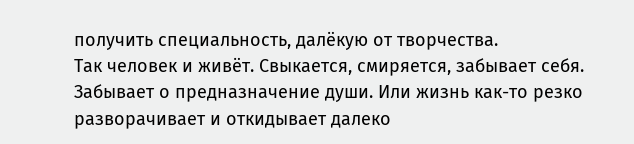получить специальность, далёкую от творчества.
Так человек и живёт. Свыкается, смиряется, забывает себя. Забывает о предназначение души. Или жизнь как-то резко разворачивает и откидывает далеко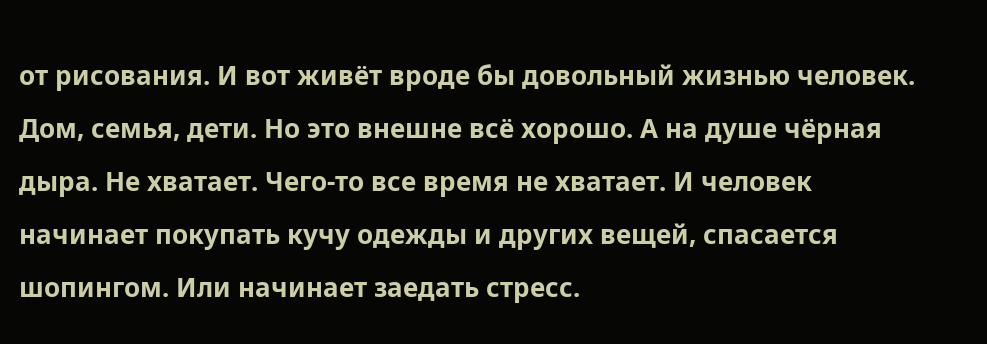от рисования. И вот живёт вроде бы довольный жизнью человек. Дом, семья, дети. Но это внешне всё хорошо. А на душе чёрная дыра. Не хватает. Чего-то все время не хватает. И человек начинает покупать кучу одежды и других вещей, спасается шопингом. Или начинает заедать стресс.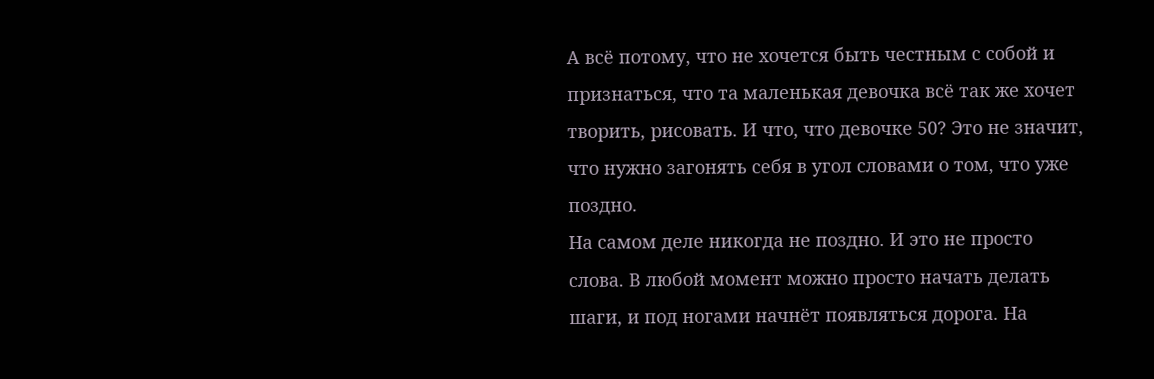А всё потому, что не хочется быть честным с собой и признаться, что та маленькая девочка всё так же хочет творить, рисовать. И что, что девочке 50? Это не значит, что нужно загонять себя в угол словами о том, что уже поздно.
На самом деле никогда не поздно. И это не просто слова. В любой момент можно просто начать делать шаги, и под ногами начнёт появляться дорога. На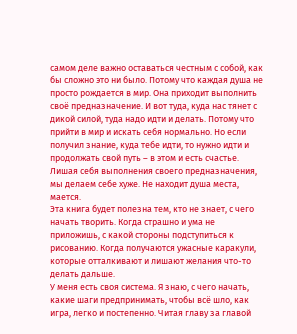самом деле важно оставаться честным с собой, как бы сложно это ни было. Потому что каждая душа не просто рождается в мир. Она приходит выполнить своё предназначение. И вот туда, куда нас тянет с дикой силой, туда надо идти и делать. Потому что прийти в мир и искать себя нормально. Но если получил знание, куда тебе идти, то нужно идти и продолжать свой путь – в этом и есть счастье. Лишая себя выполнения своего предназначения, мы делаем себе хуже. Не находит душа места, мается.
Эта книга будет полезна тем, кто не знает, с чего начать творить. Когда страшно и ума не приложишь, с какой стороны подступиться к рисованию. Когда получаются ужасные каракули, которые отталкивают и лишают желания что-то делать дальше.
У меня есть своя система. Я знаю, с чего начать, какие шаги предпринимать, чтобы всё шло, как игра, легко и постепенно. Читая главу за главой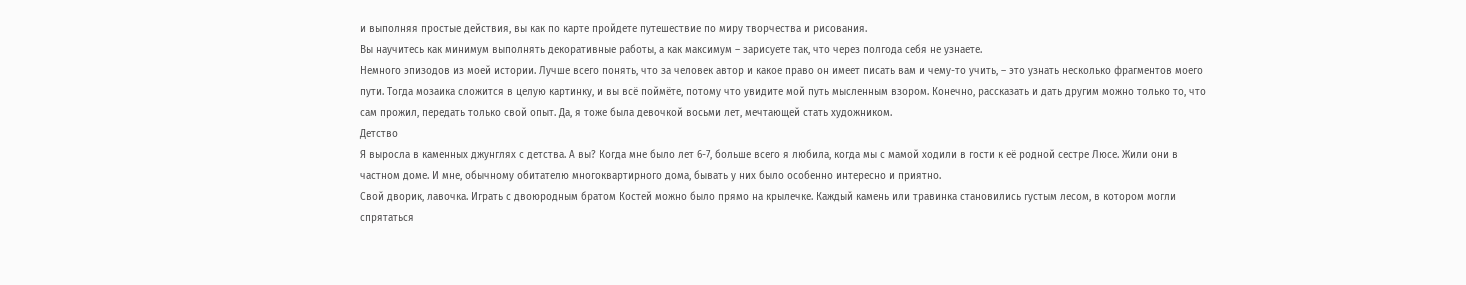и выполняя простые действия, вы как по карте пройдете путешествие по миру творчества и рисования.
Вы научитесь как минимум выполнять декоративные работы, а как максимум – зарисуете так, что через полгода себя не узнаете.
Немного эпизодов из моей истории. Лучше всего понять, что за человек автор и какое право он имеет писать вам и чему-то учить, – это узнать несколько фрагментов моего пути. Тогда мозаика сложится в целую картинку, и вы всё поймёте, потому что увидите мой путь мысленным взором. Конечно, рассказать и дать другим можно только то, что сам прожил, передать только свой опыт. Да, я тоже была девочкой восьми лет, мечтающей стать художником.
Детство
Я выросла в каменных джунглях с детства. А вы? Когда мне было лет 6-7, больше всего я любила, когда мы с мамой ходили в гости к её родной сестре Люсе. Жили они в частном доме. И мне, обычному обитателю многоквартирного дома, бывать у них было особенно интересно и приятно.
Свой дворик, лавочка. Играть с двоюродным братом Костей можно было прямо на крылечке. Каждый камень или травинка становились густым лесом, в котором могли спрятаться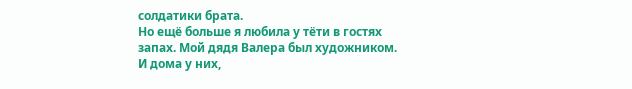солдатики брата.
Но ещё больше я любила у тёти в гостях запах. Мой дядя Валера был художником. И дома у них,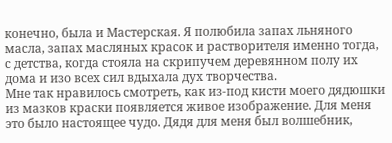конечно, была и Мастерская. Я полюбила запах льняного масла, запах масляных красок и растворителя именно тогда, с детства, когда стояла на скрипучем деревянном полу их дома и изо всех сил вдыхала дух творчества.
Мне так нравилось смотреть, как из-под кисти моего дядюшки из мазков краски появляется живое изображение. Для меня это было настоящее чудо. Дядя для меня был волшебник,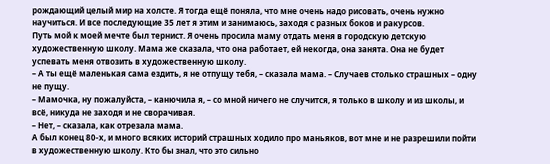рождающий целый мир на холсте. Я тогда ещё поняла, что мне очень надо рисовать, очень нужно научиться. И все последующие 35 лет я этим и занимаюсь, заходя с разных боков и ракурсов.
Путь мой к моей мечте был тернист. Я очень просила маму отдать меня в городскую детскую художественную школу. Мама же сказала, что она работает, ей некогда, она занята. Она не будет успевать меня отвозить в художественную школу.
– А ты ещё маленькая сама ездить, я не отпущу тебя, – сказала мама. – Случаев столько страшных – одну не пущу.
– Мамочка, ну пожалуйста, – канючила я, – со мной ничего не случится, я только в школу и из школы, и всё, никуда не заходя и не сворачивая.
– Нет, – сказала, как отрезала мама.
А был конец 80-х, и много всяких историй страшных ходило про маньяков, вот мне и не разрешили пойти в художественную школу. Кто бы знал, что это сильно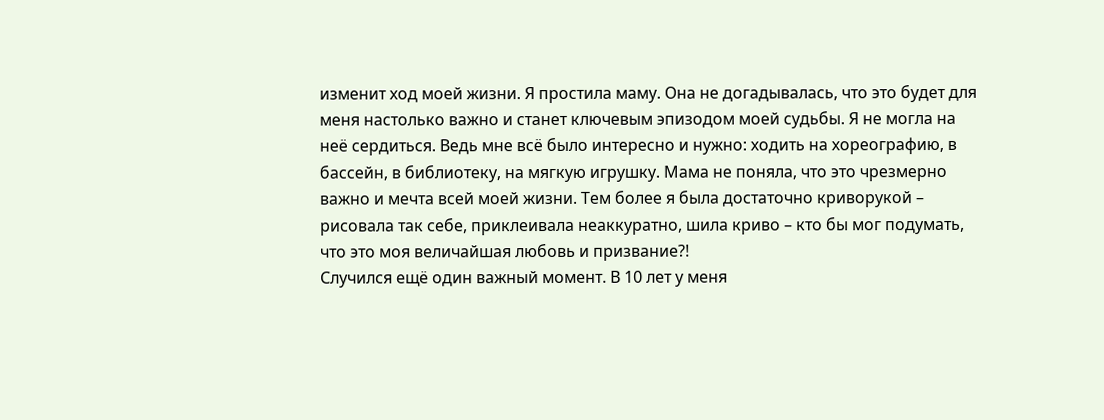изменит ход моей жизни. Я простила маму. Она не догадывалась, что это будет для меня настолько важно и станет ключевым эпизодом моей судьбы. Я не могла на неё сердиться. Ведь мне всё было интересно и нужно: ходить на хореографию, в бассейн, в библиотеку, на мягкую игрушку. Мама не поняла, что это чрезмерно важно и мечта всей моей жизни. Тем более я была достаточно криворукой – рисовала так себе, приклеивала неаккуратно, шила криво – кто бы мог подумать, что это моя величайшая любовь и призвание?!
Случился ещё один важный момент. В 10 лет у меня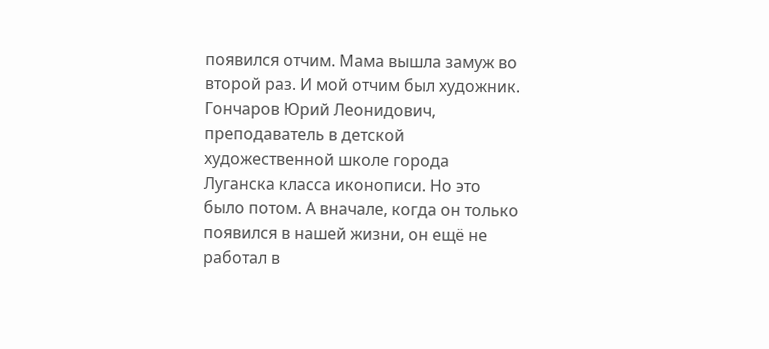появился отчим. Мама вышла замуж во второй раз. И мой отчим был художник. Гончаров Юрий Леонидович, преподаватель в детской художественной школе города Луганска класса иконописи. Но это было потом. А вначале, когда он только появился в нашей жизни, он ещё не работал в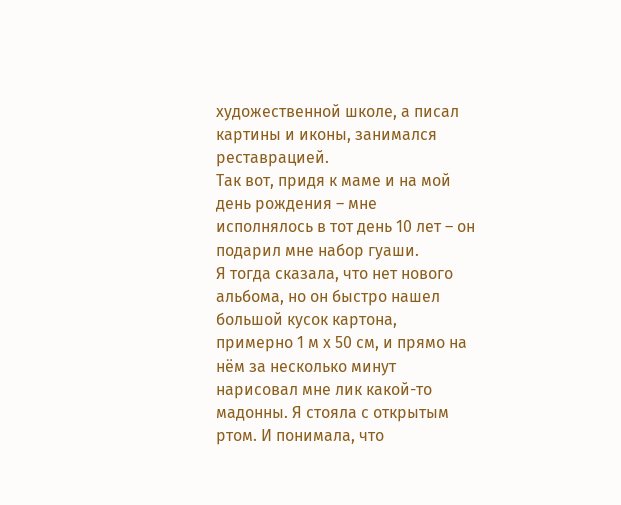художественной школе, а писал картины и иконы, занимался реставрацией.
Так вот, придя к маме и на мой день рождения – мне исполнялось в тот день 10 лет – он подарил мне набор гуаши.
Я тогда сказала, что нет нового альбома, но он быстро нашел большой кусок картона, примерно 1 м х 50 см, и прямо на нём за несколько минут нарисовал мне лик какой-то мадонны. Я стояла с открытым ртом. И понимала, что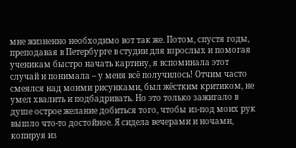мне жизненно необходимо вот так же. Потом, спустя годы, преподавая в Петербурге в студии для взрослых и помогая ученикам быстро начать картину, я вспоминала этот случай и понимала – у меня всё получилось! Отчим часто смеялся над моими рисунками, был жёстким критиком, не умел хвалить и подбадривать. Но это только зажигало в душе острое желание добиться того, чтобы из-под моих рук вышло что-то достойное. Я сидела вечерами и ночами, копируя из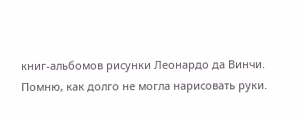книг-альбомов рисунки Леонардо да Винчи. Помню, как долго не могла нарисовать руки.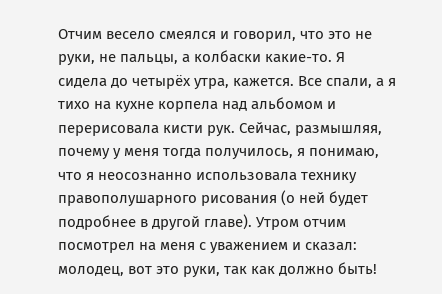Отчим весело смеялся и говорил, что это не руки, не пальцы, а колбаски какие-то. Я сидела до четырёх утра, кажется. Все спали, а я тихо на кухне корпела над альбомом и перерисовала кисти рук. Сейчас, размышляя, почему у меня тогда получилось, я понимаю, что я неосознанно использовала технику правополушарного рисования (о ней будет подробнее в другой главе). Утром отчим посмотрел на меня с уважением и сказал: молодец, вот это руки, так как должно быть!